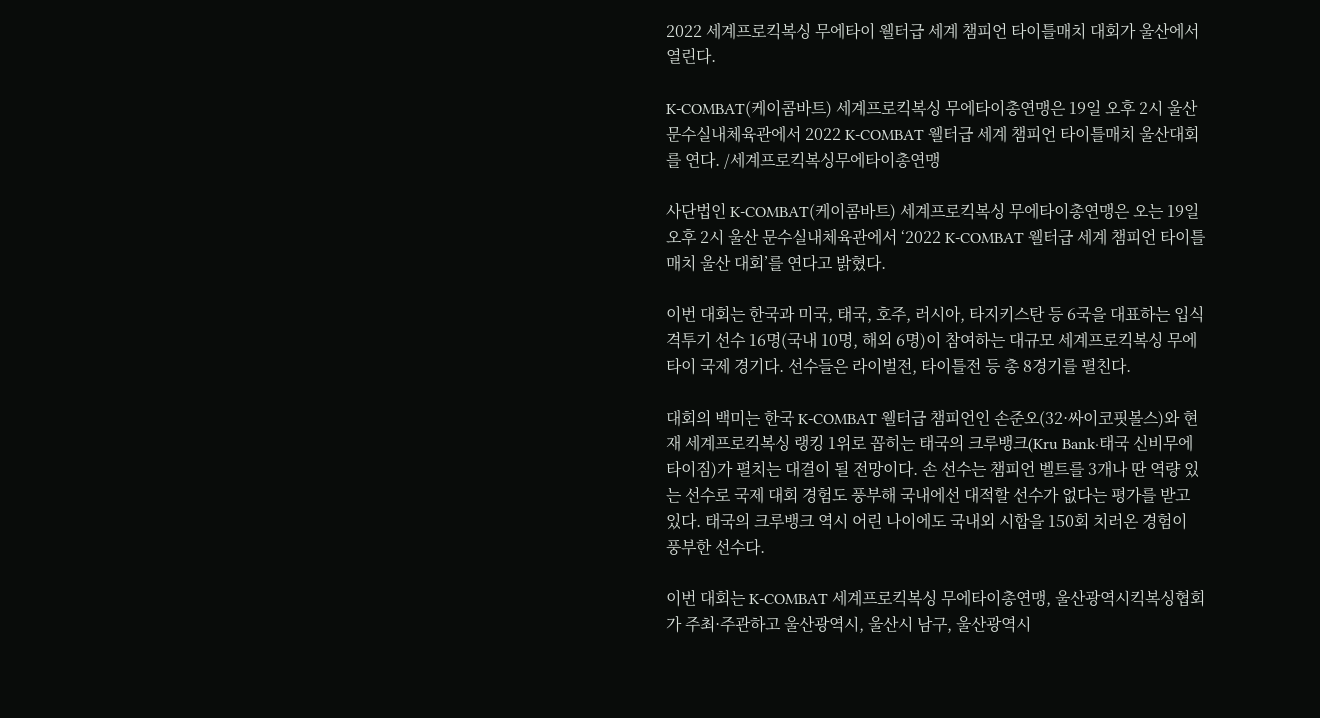2022 세계프로킥복싱 무에타이 웰터급 세계 챔피언 타이틀매치 대회가 울산에서 열린다.

K-COMBAT(케이콤바트) 세계프로킥복싱 무에타이총연맹은 19일 오후 2시 울산 문수실내체육관에서 2022 K-COMBAT 웰터급 세계 챔피언 타이틀매치 울산대회를 연다. /세계프로킥복싱무에타이총연맹

사단법인 K-COMBAT(케이콤바트) 세계프로킥복싱 무에타이총연맹은 오는 19일 오후 2시 울산 문수실내체육관에서 ‘2022 K-COMBAT 웰터급 세계 챔피언 타이틀매치 울산 대회’를 연다고 밝혔다.

이번 대회는 한국과 미국, 태국, 호주, 러시아, 타지키스탄 등 6국을 대표하는 입식 격투기 선수 16명(국내 10명, 해외 6명)이 참여하는 대규모 세계프로킥복싱 무에타이 국제 경기다. 선수들은 라이벌전, 타이틀전 등 총 8경기를 펼친다.

대회의 백미는 한국 K-COMBAT 웰터급 챔피언인 손준오(32·싸이코핏볼스)와 현재 세계프로킥복싱 랭킹 1위로 꼽히는 태국의 크루뱅크(Kru Bank·태국 신비무에타이짐)가 펼치는 대결이 될 전망이다. 손 선수는 챔피언 벨트를 3개나 딴 역량 있는 선수로 국제 대회 경험도 풍부해 국내에선 대적할 선수가 없다는 평가를 받고 있다. 태국의 크루뱅크 역시 어린 나이에도 국내외 시합을 150회 치러온 경험이 풍부한 선수다.

이번 대회는 K-COMBAT 세계프로킥복싱 무에타이총연맹, 울산광역시킥복싱협회가 주최·주관하고 울산광역시, 울산시 남구, 울산광역시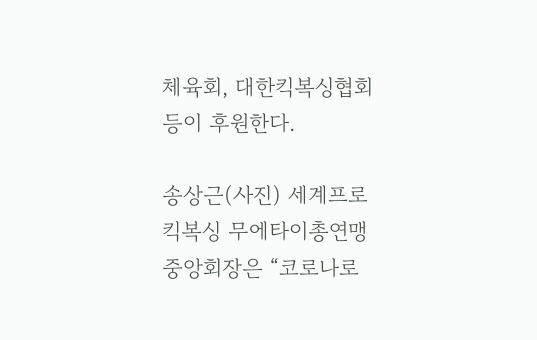체육회, 대한킥복싱협회 등이 후원한다.

송상근(사진) 세계프로킥복싱 무에타이총연맹 중앙회장은 “코로나로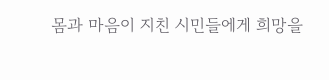몸과 마음이 지친 시민들에게 희망을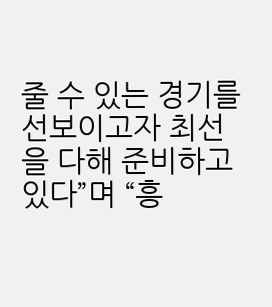줄 수 있는 경기를 선보이고자 최선을 다해 준비하고 있다”며 “흥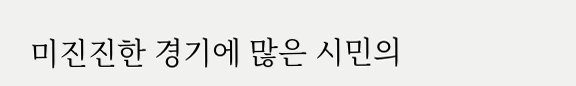미진진한 경기에 많은 시민의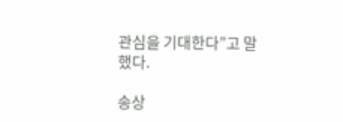관심을 기대한다”고 말했다.

송상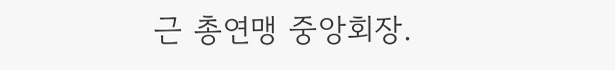근 총연맹 중앙회장.